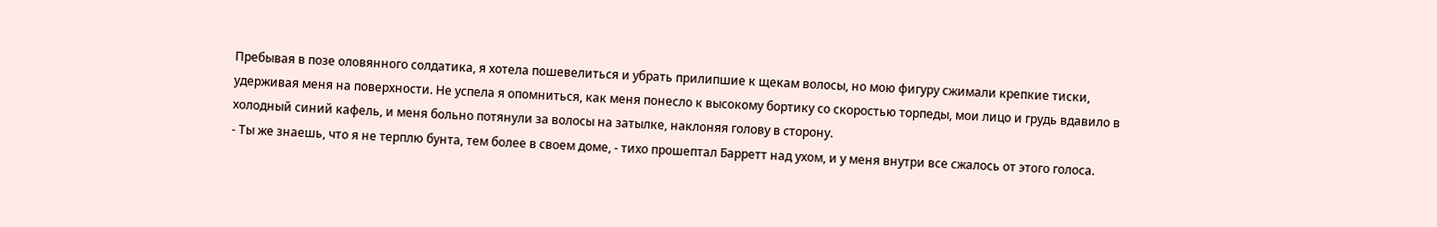Пребывая в позе оловянного солдатика, я хотела пошевелиться и убрать прилипшие к щекам волосы, но мою фигуру сжимали крепкие тиски, удерживая меня на поверхности. Не успела я опомниться, как меня понесло к высокому бортику со скоростью торпеды, мои лицо и грудь вдавило в холодный синий кафель, и меня больно потянули за волосы на затылке, наклоняя голову в сторону.
- Ты же знаешь, что я не терплю бунта, тем более в своем доме, - тихо прошептал Барретт над ухом, и у меня внутри все сжалось от этого голоса.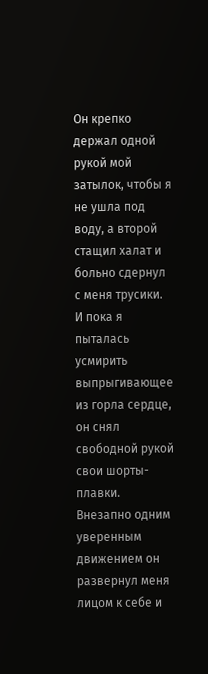Он крепко держал одной рукой мой затылок, чтобы я не ушла под воду, а второй стащил халат и больно сдернул с меня трусики. И пока я пыталась усмирить выпрыгивающее из горла сердце, он снял свободной рукой свои шорты-плавки.
Внезапно одним уверенным движением он развернул меня лицом к себе и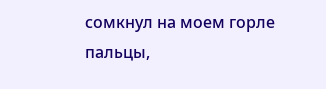сомкнул на моем горле пальцы,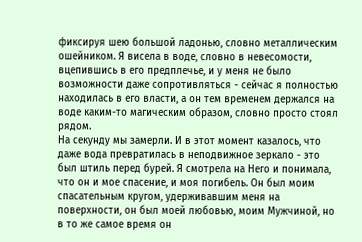фиксируя шею большой ладонью, словно металлическим ошейником. Я висела в воде, словно в невесомости, вцепившись в его предплечье, и у меня не было возможности даже сопротивляться - сейчас я полностью находилась в его власти, а он тем временем держался на воде каким-то магическим образом, словно просто стоял рядом.
На секунду мы замерли. И в этот момент казалось, что даже вода превратилась в неподвижное зеркало - это был штиль перед бурей. Я смотрела на Него и понимала, что он и мое спасение, и моя погибель. Он был моим спасательным кругом, удерживавшим меня на поверхности, он был моей любовью, моим Мужчиной, но в то же самое время он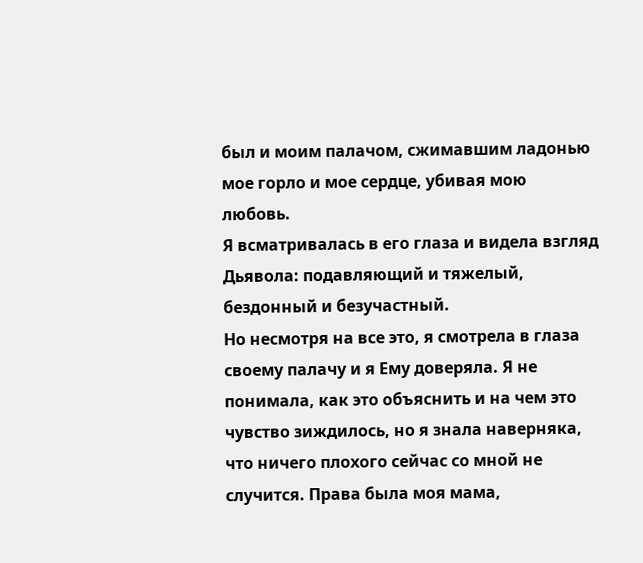был и моим палачом, сжимавшим ладонью мое горло и мое сердце, убивая мою любовь.
Я всматривалась в его глаза и видела взгляд Дьявола: подавляющий и тяжелый, бездонный и безучастный.
Но несмотря на все это, я смотрела в глаза своему палачу и я Ему доверяла. Я не понимала, как это объяснить и на чем это чувство зиждилось, но я знала наверняка, что ничего плохого сейчас со мной не случится. Права была моя мама,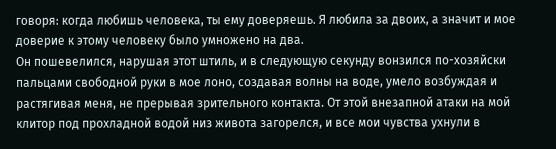говоря: когда любишь человека, ты ему доверяешь. Я любила за двоих, а значит и мое доверие к этому человеку было умножено на два.
Он пошевелился, нарушая этот штиль, и в следующую секунду вонзился по-хозяйски пальцами свободной руки в мое лоно, создавая волны на воде, умело возбуждая и растягивая меня, не прерывая зрительного контакта. От этой внезапной атаки на мой клитор под прохладной водой низ живота загорелся, и все мои чувства ухнули в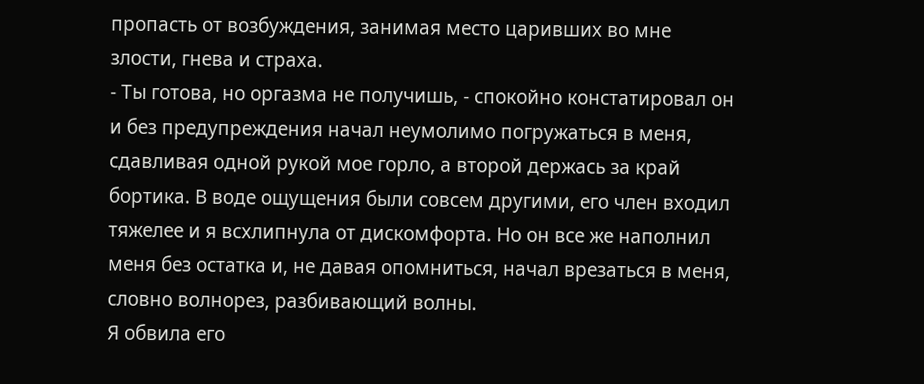пропасть от возбуждения, занимая место царивших во мне злости, гнева и страха.
- Ты готова, но оргазма не получишь, - спокойно констатировал он и без предупреждения начал неумолимо погружаться в меня, сдавливая одной рукой мое горло, а второй держась за край бортика. В воде ощущения были совсем другими, его член входил тяжелее и я всхлипнула от дискомфорта. Но он все же наполнил меня без остатка и, не давая опомниться, начал врезаться в меня, словно волнорез, разбивающий волны.
Я обвила его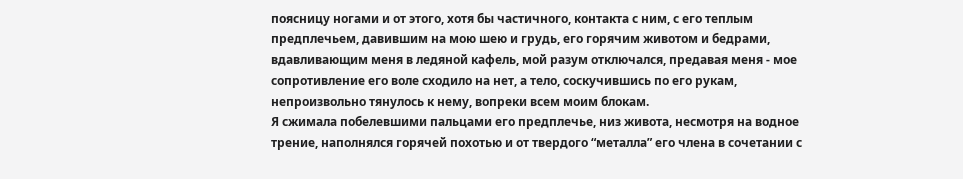поясницу ногами и от этого, хотя бы частичного, контакта с ним, с его теплым предплечьем, давившим на мою шею и грудь, его горячим животом и бедрами, вдавливающим меня в ледяной кафель, мой разум отключался, предавая меня - мое сопротивление его воле сходило на нет, а тело, соскучившись по его рукам, непроизвольно тянулось к нему, вопреки всем моим блокам.
Я сжимала побелевшими пальцами его предплечье, низ живота, несмотря на водное трение, наполнялся горячей похотью и от твердого “металла” его члена в сочетании с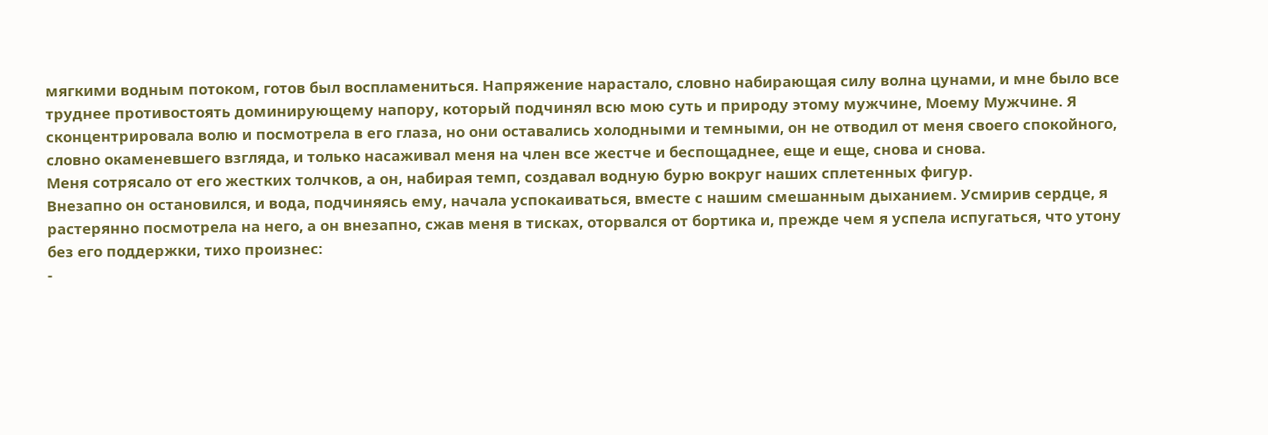мягкими водным потоком, готов был воспламениться. Напряжение нарастало, словно набирающая силу волна цунами, и мне было все труднее противостоять доминирующему напору, который подчинял всю мою суть и природу этому мужчине, Моему Мужчине. Я сконцентрировала волю и посмотрела в его глаза, но они оставались холодными и темными, он не отводил от меня своего спокойного, словно окаменевшего взгляда, и только насаживал меня на член все жестче и беспощаднее, еще и еще, снова и снова.
Меня сотрясало от его жестких толчков, а он, набирая темп, создавал водную бурю вокруг наших сплетенных фигур.
Внезапно он остановился, и вода, подчиняясь ему, начала успокаиваться, вместе с нашим смешанным дыханием. Усмирив сердце, я растерянно посмотрела на него, а он внезапно, сжав меня в тисках, оторвался от бортика и, прежде чем я успела испугаться, что утону без его поддержки, тихо произнес:
-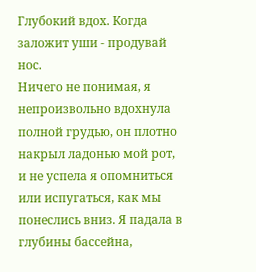Глубокий вдох. Когда заложит уши - продувай нос.
Ничего не понимая, я непроизвольно вдохнула полной грудью, он плотно накрыл ладонью мой рот, и не успела я опомниться или испугаться, как мы понеслись вниз. Я падала в глубины бассейна,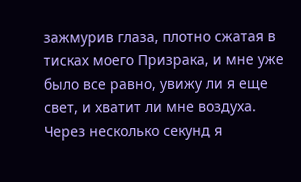зажмурив глаза, плотно сжатая в тисках моего Призрака, и мне уже было все равно, увижу ли я еще свет, и хватит ли мне воздуха. Через несколько секунд я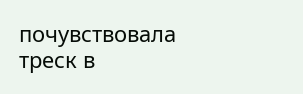почувствовала треск в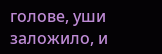голове, уши заложило, и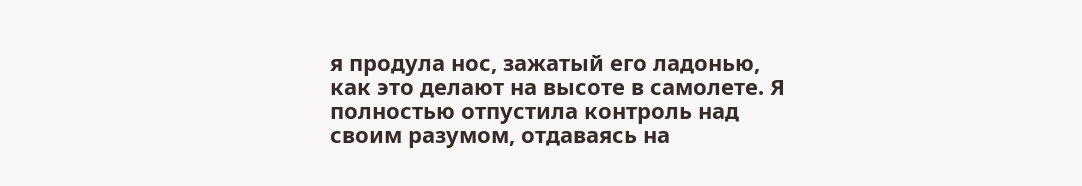я продула нос, зажатый его ладонью, как это делают на высоте в самолете. Я полностью отпустила контроль над своим разумом, отдаваясь на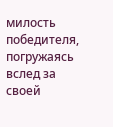милость победителя, погружаясь вслед за своей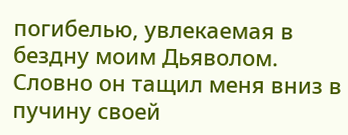погибелью, увлекаемая в бездну моим Дьяволом. Словно он тащил меня вниз в пучину своей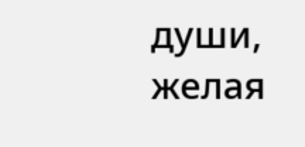души, желая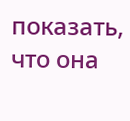показать, что она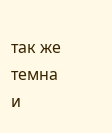так же темна и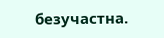безучастна.